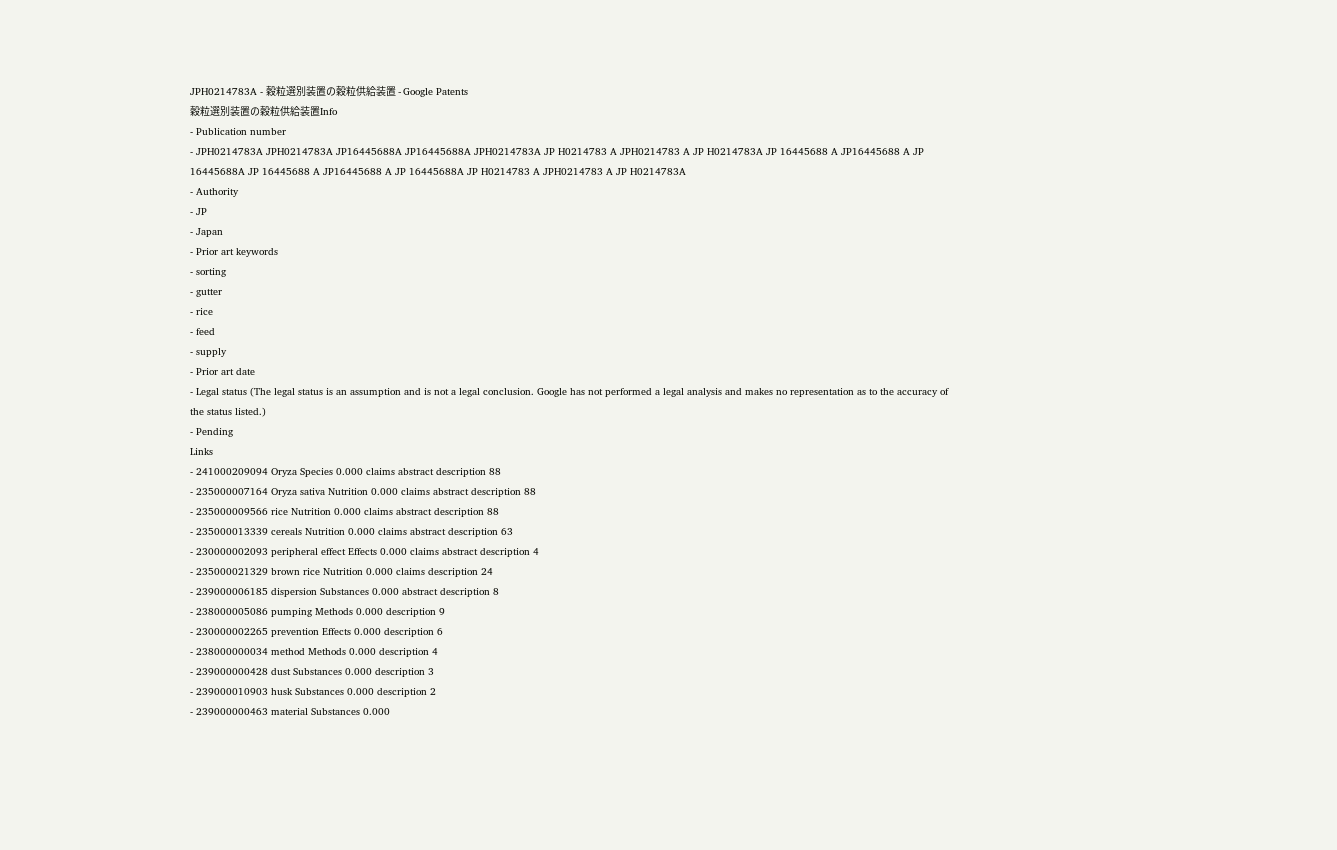JPH0214783A - 穀粒選別装置の穀粒供給装置 - Google Patents
穀粒選別装置の穀粒供給装置Info
- Publication number
- JPH0214783A JPH0214783A JP16445688A JP16445688A JPH0214783A JP H0214783 A JPH0214783 A JP H0214783A JP 16445688 A JP16445688 A JP 16445688A JP 16445688 A JP16445688 A JP 16445688A JP H0214783 A JPH0214783 A JP H0214783A
- Authority
- JP
- Japan
- Prior art keywords
- sorting
- gutter
- rice
- feed
- supply
- Prior art date
- Legal status (The legal status is an assumption and is not a legal conclusion. Google has not performed a legal analysis and makes no representation as to the accuracy of the status listed.)
- Pending
Links
- 241000209094 Oryza Species 0.000 claims abstract description 88
- 235000007164 Oryza sativa Nutrition 0.000 claims abstract description 88
- 235000009566 rice Nutrition 0.000 claims abstract description 88
- 235000013339 cereals Nutrition 0.000 claims abstract description 63
- 230000002093 peripheral effect Effects 0.000 claims abstract description 4
- 235000021329 brown rice Nutrition 0.000 claims description 24
- 239000006185 dispersion Substances 0.000 abstract description 8
- 238000005086 pumping Methods 0.000 description 9
- 230000002265 prevention Effects 0.000 description 6
- 238000000034 method Methods 0.000 description 4
- 239000000428 dust Substances 0.000 description 3
- 239000010903 husk Substances 0.000 description 2
- 239000000463 material Substances 0.000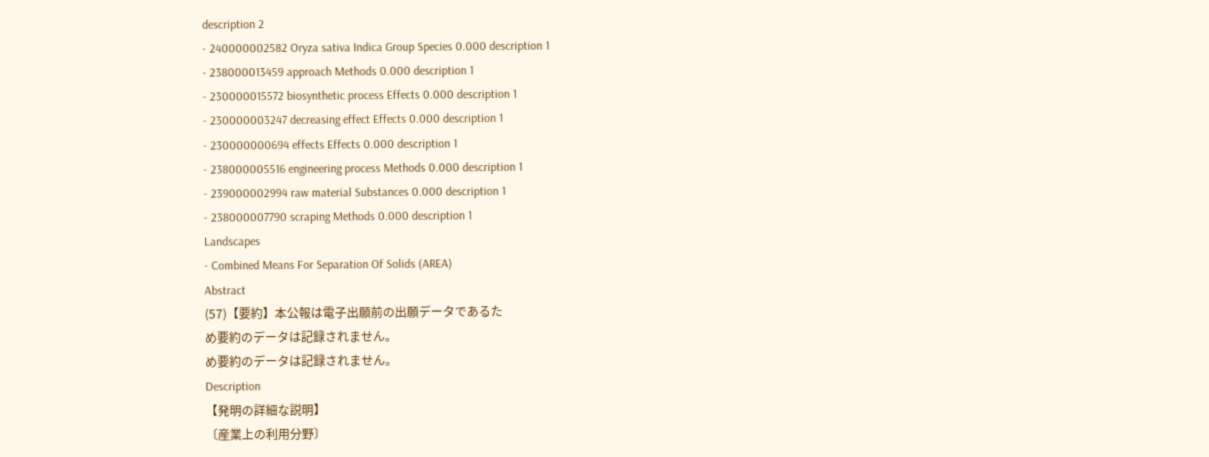description 2
- 240000002582 Oryza sativa Indica Group Species 0.000 description 1
- 238000013459 approach Methods 0.000 description 1
- 230000015572 biosynthetic process Effects 0.000 description 1
- 230000003247 decreasing effect Effects 0.000 description 1
- 230000000694 effects Effects 0.000 description 1
- 238000005516 engineering process Methods 0.000 description 1
- 239000002994 raw material Substances 0.000 description 1
- 238000007790 scraping Methods 0.000 description 1
Landscapes
- Combined Means For Separation Of Solids (AREA)
Abstract
(57)【要約】本公報は電子出願前の出願データであるた
め要約のデータは記録されません。
め要約のデータは記録されません。
Description
【発明の詳細な説明】
〔産業上の利用分野〕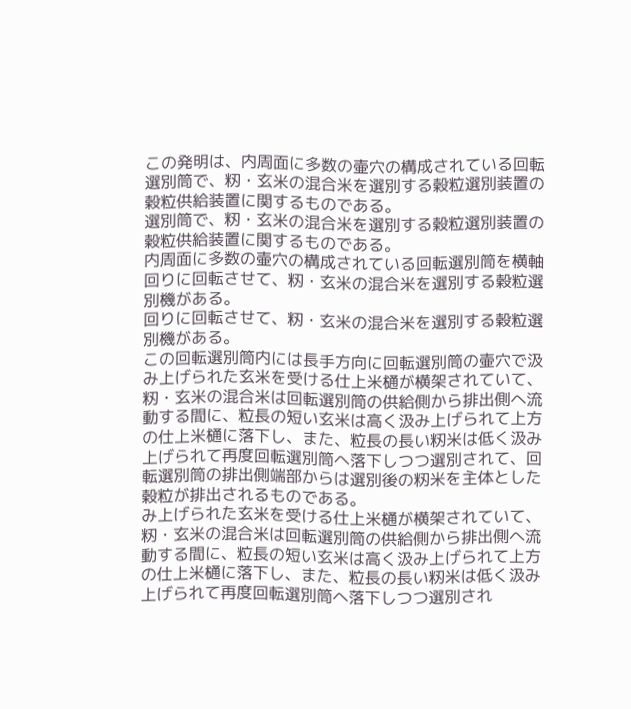この発明は、内周面に多数の壷穴の構成されている回転
選別筒で、籾・玄米の混合米を選別する穀粒選別装置の
穀粒供給装置に関するものである。
選別筒で、籾・玄米の混合米を選別する穀粒選別装置の
穀粒供給装置に関するものである。
内周面に多数の壷穴の構成されている回転選別筒を横軸
回りに回転させて、籾・玄米の混合米を選別する穀粒選
別機がある。
回りに回転させて、籾・玄米の混合米を選別する穀粒選
別機がある。
この回転選別筒内には長手方向に回転選別筒の壷穴で汲
み上げられた玄米を受ける仕上米樋が横架されていて、
籾・玄米の混合米は回転選別筒の供給側から排出側へ流
動する間に、粒長の短い玄米は高く汲み上げられて上方
の仕上米樋に落下し、また、粒長の長い籾米は低く汲み
上げられて再度回転選別筒へ落下しつつ選別されて、回
転選別筒の排出側端部からは選別後の籾米を主体とした
穀粒が排出されるものである。
み上げられた玄米を受ける仕上米樋が横架されていて、
籾・玄米の混合米は回転選別筒の供給側から排出側へ流
動する間に、粒長の短い玄米は高く汲み上げられて上方
の仕上米樋に落下し、また、粒長の長い籾米は低く汲み
上げられて再度回転選別筒へ落下しつつ選別され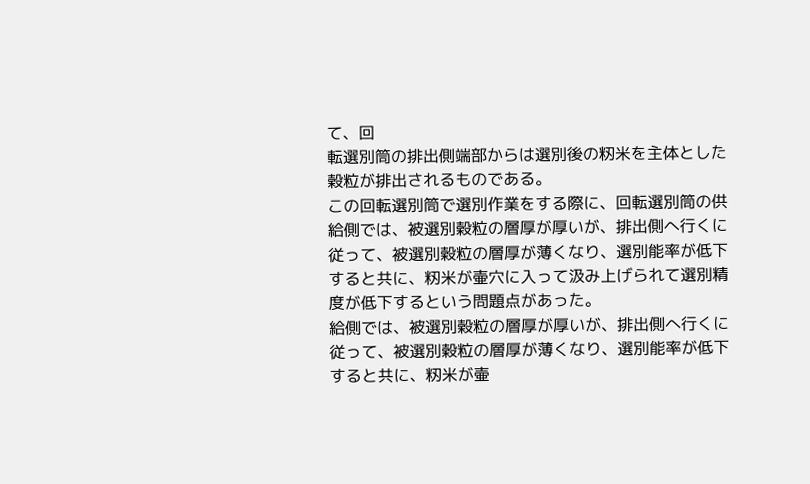て、回
転選別筒の排出側端部からは選別後の籾米を主体とした
穀粒が排出されるものである。
この回転選別筒で選別作業をする際に、回転選別筒の供
給側では、被選別穀粒の層厚が厚いが、排出側へ行くに
従って、被選別穀粒の層厚が薄くなり、選別能率が低下
すると共に、籾米が壷穴に入って汲み上げられて選別精
度が低下するという問題点があった。
給側では、被選別穀粒の層厚が厚いが、排出側へ行くに
従って、被選別穀粒の層厚が薄くなり、選別能率が低下
すると共に、籾米が壷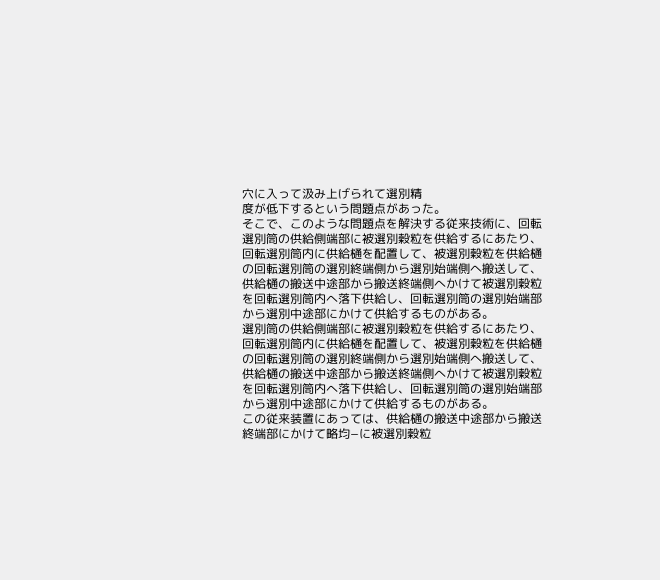穴に入って汲み上げられて選別精
度が低下するという問題点があった。
そこで、このような問題点を解決する従来技術に、回転
選別筒の供給側端部に被選別穀粒を供給するにあたり、
回転選別筒内に供給樋を配置して、被選別穀粒を供給樋
の回転選別筒の選別終端側から選別始端側へ搬送して、
供給樋の搬送中途部から搬送終端側へかけて被選別穀粒
を回転選別筒内へ落下供給し、回転選別筒の選別始端部
から選別中途部にかけて供給するものがある。
選別筒の供給側端部に被選別穀粒を供給するにあたり、
回転選別筒内に供給樋を配置して、被選別穀粒を供給樋
の回転選別筒の選別終端側から選別始端側へ搬送して、
供給樋の搬送中途部から搬送終端側へかけて被選別穀粒
を回転選別筒内へ落下供給し、回転選別筒の選別始端部
から選別中途部にかけて供給するものがある。
この従来装置にあっては、供給樋の搬送中途部から搬送
終端部にかけて略均−に被選別穀粒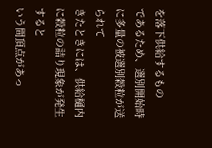を落下供給するもの
であるため、選別開始時に多量の被選別穀粒が送られて
きたときには、供給樋内に穀粒の詰り現象が発生すると
いう間頂点があっ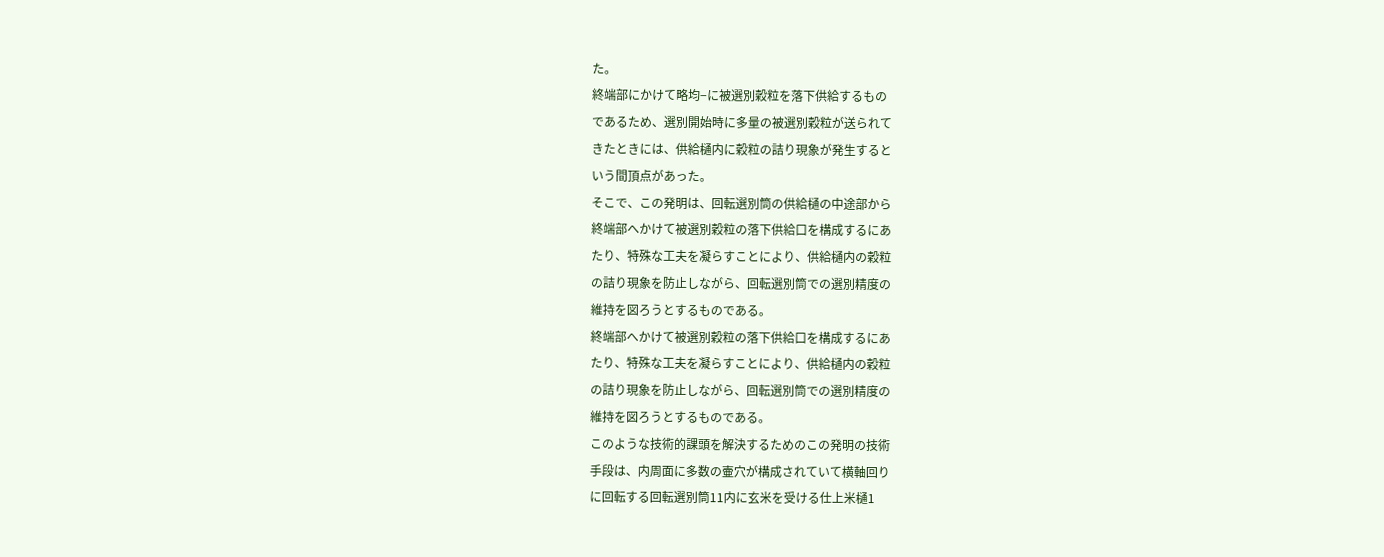た。
終端部にかけて略均−に被選別穀粒を落下供給するもの
であるため、選別開始時に多量の被選別穀粒が送られて
きたときには、供給樋内に穀粒の詰り現象が発生すると
いう間頂点があった。
そこで、この発明は、回転選別筒の供給樋の中途部から
終端部へかけて被選別穀粒の落下供給口を構成するにあ
たり、特殊な工夫を凝らすことにより、供給樋内の穀粒
の詰り現象を防止しながら、回転選別筒での選別精度の
維持を図ろうとするものである。
終端部へかけて被選別穀粒の落下供給口を構成するにあ
たり、特殊な工夫を凝らすことにより、供給樋内の穀粒
の詰り現象を防止しながら、回転選別筒での選別精度の
維持を図ろうとするものである。
このような技術的課頭を解決するためのこの発明の技術
手段は、内周面に多数の壷穴が構成されていて横軸回り
に回転する回転選別筒11内に玄米を受ける仕上米樋1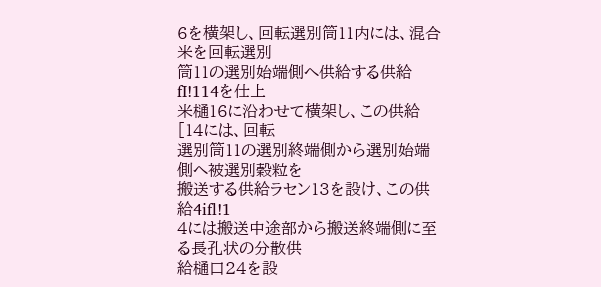6を横架し、回転選別筒11内には、混合米を回転選別
筒11の選別始端側へ供給する供給fI!114を仕上
米樋16に沿わせて横架し、この供給[14には、回転
選別筒11の選別終端側から選別始端側へ被選別穀粒を
搬送する供給ラセン13を設け、この供給4ifl!1
4には搬送中途部から搬送終端側に至る長孔状の分散供
給樋口24を設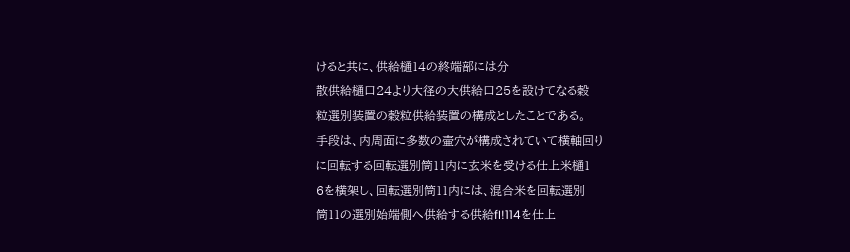けると共に、供給樋14の終端部には分
散供給樋口24より大径の大供給口25を設けてなる穀
粒選別装置の穀粒供給装置の構成としたことである。
手段は、内周面に多数の壷穴が構成されていて横軸回り
に回転する回転選別筒11内に玄米を受ける仕上米樋1
6を横架し、回転選別筒11内には、混合米を回転選別
筒11の選別始端側へ供給する供給fI!114を仕上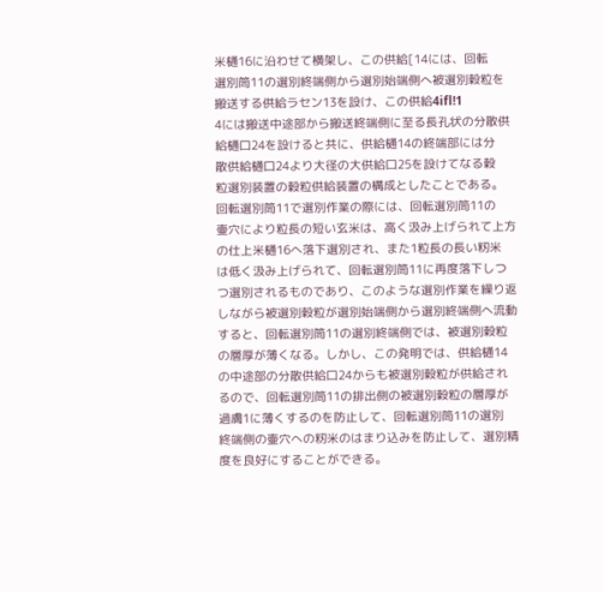米樋16に沿わせて横架し、この供給[14には、回転
選別筒11の選別終端側から選別始端側へ被選別穀粒を
搬送する供給ラセン13を設け、この供給4ifl!1
4には搬送中途部から搬送終端側に至る長孔状の分散供
給樋口24を設けると共に、供給樋14の終端部には分
散供給樋口24より大径の大供給口25を設けてなる穀
粒選別装置の穀粒供給装置の構成としたことである。
回転選別筒11で選別作業の際には、回転選別筒11の
壷穴により粒長の短い玄米は、高く汲み上げられて上方
の仕上米樋16へ落下選別され、また1粒長の長い籾米
は低く汲み上げられて、回転選別筒11に再度落下しつ
つ選別されるものであり、このような選別作業を繰り返
しながら被選別穀粒が選別始端側から選別終端側へ流動
すると、回転選別筒11の選別終端側では、被選別穀粒
の層厚が薄くなる。しかし、この発明では、供給樋14
の中途部の分散供給口24からも被選別穀粒が供給され
るので、回転選別筒11の排出側の被選別穀粒の層厚が
過膚1に薄くするのを防止して、回転選別筒11の選別
終端側の壷穴への籾米のはまり込みを防止して、選別精
度を良好にすることができる。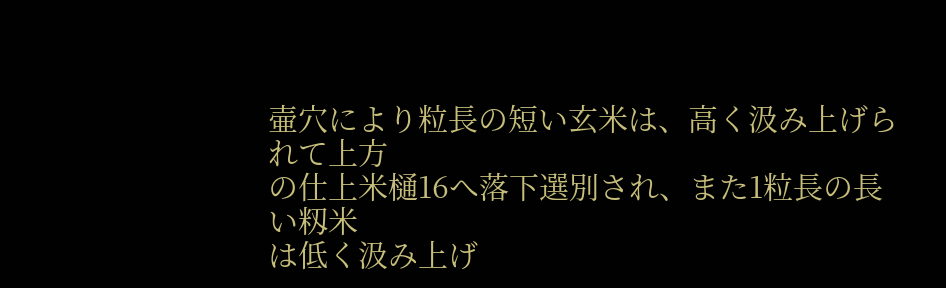壷穴により粒長の短い玄米は、高く汲み上げられて上方
の仕上米樋16へ落下選別され、また1粒長の長い籾米
は低く汲み上げ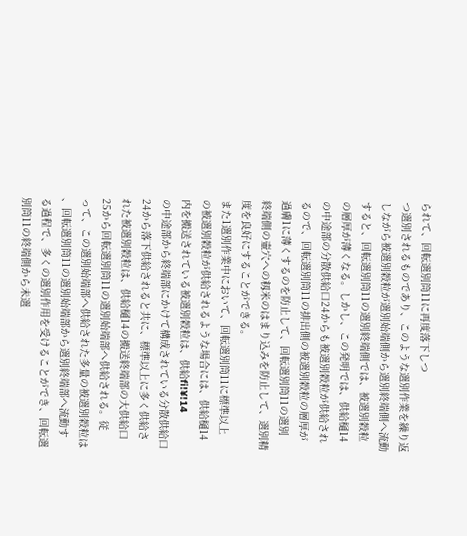られて、回転選別筒11に再度落下しつ
つ選別されるものであり、このような選別作業を繰り返
しながら被選別穀粒が選別始端側から選別終端側へ流動
すると、回転選別筒11の選別終端側では、被選別穀粒
の層厚が薄くなる。しかし、この発明では、供給樋14
の中途部の分散供給口24からも被選別穀粒が供給され
るので、回転選別筒11の排出側の被選別穀粒の層厚が
過膚1に薄くするのを防止して、回転選別筒11の選別
終端側の壷穴への籾米のはまり込みを防止して、選別精
度を良好にすることができる。
また1選別作業中において、回転選別筒11に標準以上
の被選別穀粒が供給されるような場合には、供給樋14
内を搬送されている被選別穀粒は、供給fi!¥!14
の中途部から終端部にかけて構成されている分散供給口
24から落下供給されると共に、標準以上に多く供給さ
れた被選別穀粒は、供給樋14の搬送終端部の大供給口
25から回転選別筒11の選別始端部へ供給される。従
って、この選別始端部へ供給された多量の被選別穀粒は
、回転選別筒11の選別始端部から選別終端部へ流動す
る過程で、多くの選別作用を受けることができ、回転選
別筒11の終端側から未選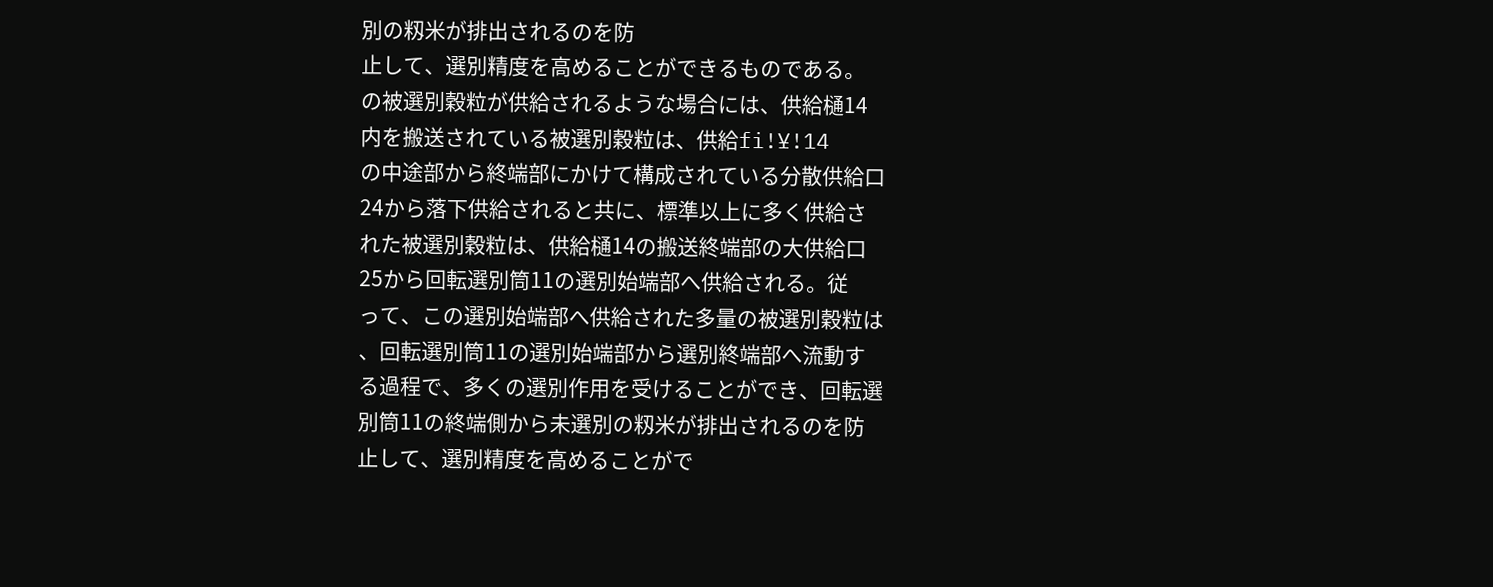別の籾米が排出されるのを防
止して、選別精度を高めることができるものである。
の被選別穀粒が供給されるような場合には、供給樋14
内を搬送されている被選別穀粒は、供給fi!¥!14
の中途部から終端部にかけて構成されている分散供給口
24から落下供給されると共に、標準以上に多く供給さ
れた被選別穀粒は、供給樋14の搬送終端部の大供給口
25から回転選別筒11の選別始端部へ供給される。従
って、この選別始端部へ供給された多量の被選別穀粒は
、回転選別筒11の選別始端部から選別終端部へ流動す
る過程で、多くの選別作用を受けることができ、回転選
別筒11の終端側から未選別の籾米が排出されるのを防
止して、選別精度を高めることがで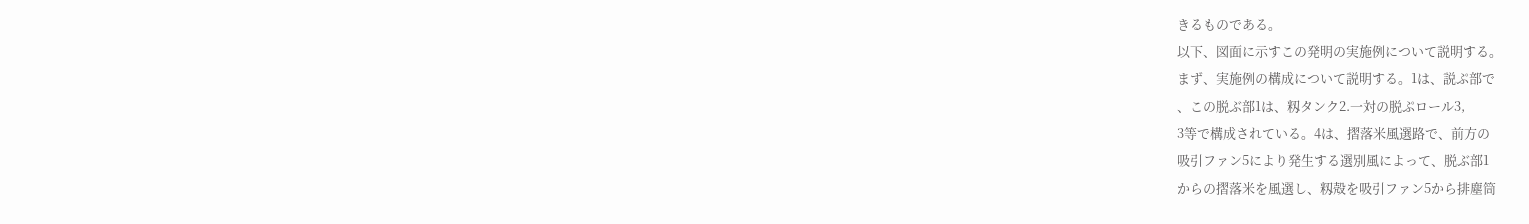きるものである。
以下、図面に示すこの発明の実施例について説明する。
まず、実施例の構成について説明する。1は、説ぷ部で
、この脱ぶ部1は、籾タンク2.一対の脱ぷロール3,
3等で構成されている。4は、摺落米風選路で、前方の
吸引ファン5により発生する選別風によって、脱ぶ部1
からの摺落米を風選し、籾殻を吸引ファン5から排塵筒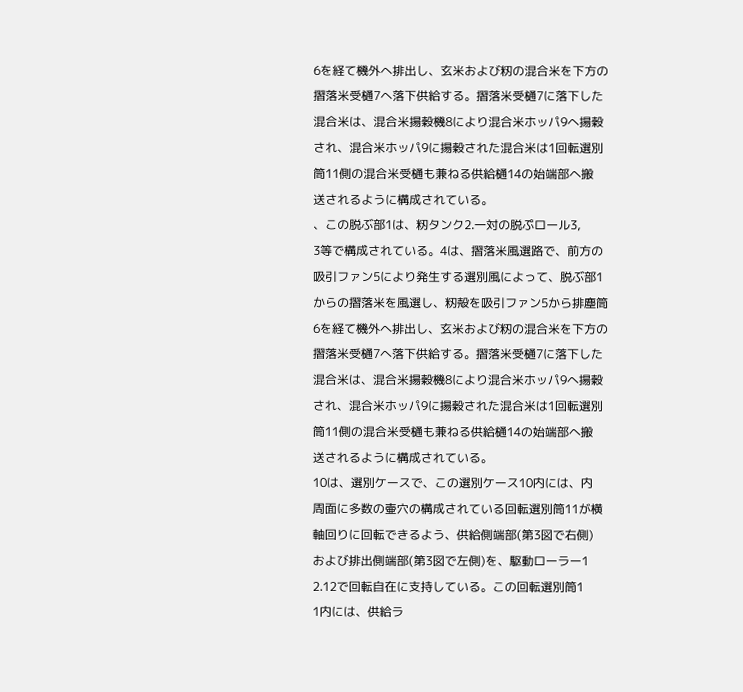6を経て機外へ排出し、玄米および籾の混合米を下方の
摺落米受樋7へ落下供給する。摺落米受樋7に落下した
混合米は、混合米揚穀機8により混合米ホッパ9へ揚穀
され、混合米ホッパ9に揚穀された混合米は1回転選別
筒11側の混合米受樋も兼ねる供給樋14の始端部へ搬
送されるように構成されている。
、この脱ぶ部1は、籾タンク2.一対の脱ぷロール3,
3等で構成されている。4は、摺落米風選路で、前方の
吸引ファン5により発生する選別風によって、脱ぶ部1
からの摺落米を風選し、籾殻を吸引ファン5から排塵筒
6を経て機外へ排出し、玄米および籾の混合米を下方の
摺落米受樋7へ落下供給する。摺落米受樋7に落下した
混合米は、混合米揚穀機8により混合米ホッパ9へ揚穀
され、混合米ホッパ9に揚穀された混合米は1回転選別
筒11側の混合米受樋も兼ねる供給樋14の始端部へ搬
送されるように構成されている。
10は、選別ケースで、この選別ケース10内には、内
周面に多数の壷穴の構成されている回転選別筒11が横
軸回りに回転できるよう、供給側端部(第3図で右側)
および排出側端部(第3図で左側)を、駆動ローラー1
2.12で回転自在に支持している。この回転選別筒1
1内には、供給ラ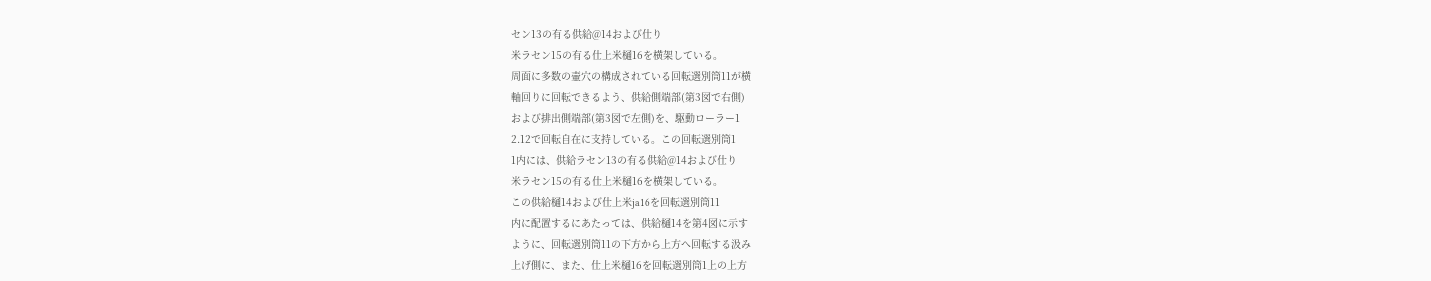セン13の有る供給@14および仕り
米ラセン15の有る仕上米樋16を横架している。
周面に多数の壷穴の構成されている回転選別筒11が横
軸回りに回転できるよう、供給側端部(第3図で右側)
および排出側端部(第3図で左側)を、駆動ローラー1
2.12で回転自在に支持している。この回転選別筒1
1内には、供給ラセン13の有る供給@14および仕り
米ラセン15の有る仕上米樋16を横架している。
この供給樋14および仕上米ja16を回転選別筒11
内に配置するにあたっては、供給樋14を第4図に示す
ように、回転選別筒11の下方から上方へ回転する汲み
上げ側に、また、仕上米樋16を回転選別筒1上の上方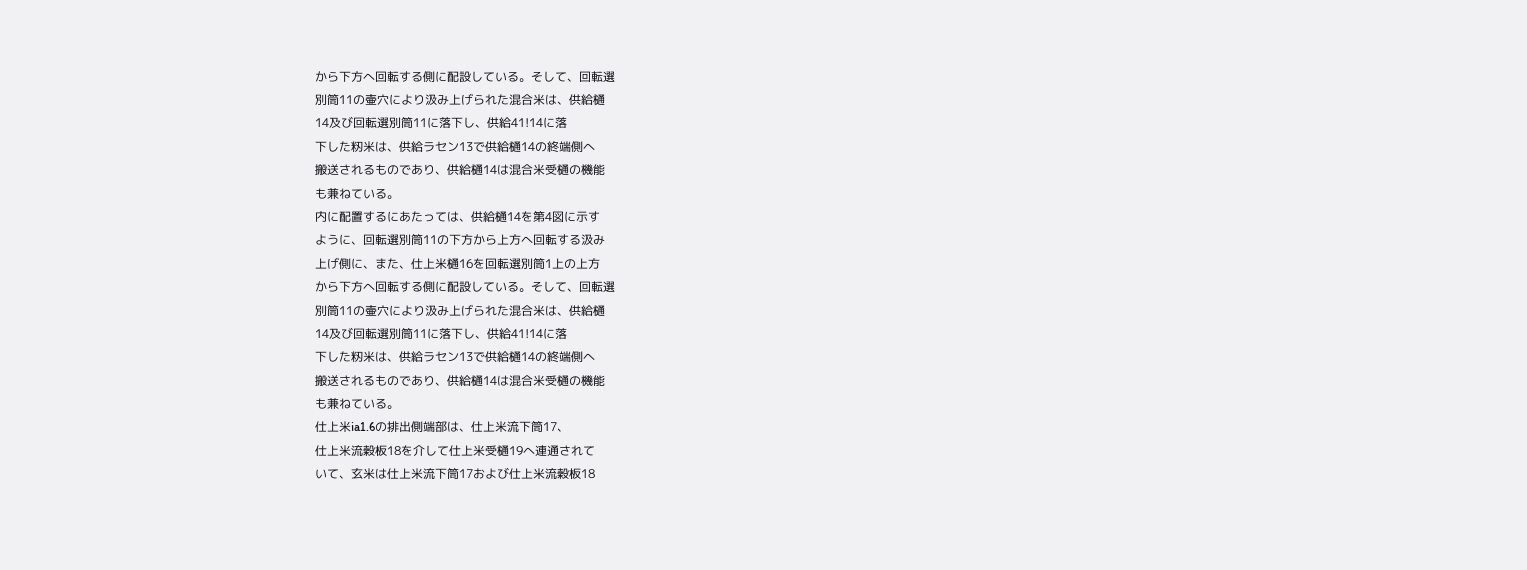から下方へ回転する側に配設している。そして、回転選
別筒11の壷穴により汲み上げられた混合米は、供給樋
14及び回転選別筒11に落下し、供給41!14に落
下した籾米は、供給ラセン13で供給樋14の終端側へ
搬送されるものであり、供給樋14は混合米受樋の機能
も兼ねている。
内に配置するにあたっては、供給樋14を第4図に示す
ように、回転選別筒11の下方から上方へ回転する汲み
上げ側に、また、仕上米樋16を回転選別筒1上の上方
から下方へ回転する側に配設している。そして、回転選
別筒11の壷穴により汲み上げられた混合米は、供給樋
14及び回転選別筒11に落下し、供給41!14に落
下した籾米は、供給ラセン13で供給樋14の終端側へ
搬送されるものであり、供給樋14は混合米受樋の機能
も兼ねている。
仕上米ia1.6の排出側端部は、仕上米流下筒17、
仕上米流穀板18を介して仕上米受樋19へ連通されて
いて、玄米は仕上米流下筒17および仕上米流穀板18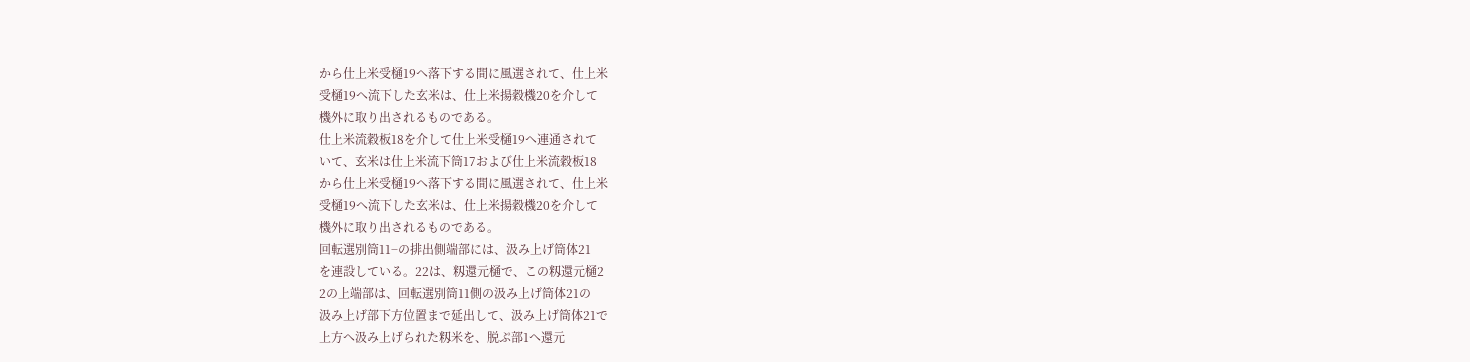から仕上米受樋19へ落下する間に風選されて、仕上米
受樋19へ流下した玄米は、仕上米揚穀機20を介して
機外に取り出されるものである。
仕上米流穀板18を介して仕上米受樋19へ連通されて
いて、玄米は仕上米流下筒17および仕上米流穀板18
から仕上米受樋19へ落下する間に風選されて、仕上米
受樋19へ流下した玄米は、仕上米揚穀機20を介して
機外に取り出されるものである。
回転選別筒11−の排出側端部には、汲み上げ筒体21
を連設している。22は、籾還元樋で、この籾還元樋2
2の上端部は、回転選別筒11側の汲み上げ筒体21の
汲み上げ部下方位置まで延出して、汲み上げ筒体21で
上方へ汲み上げられた籾米を、脱ぷ部1へ還元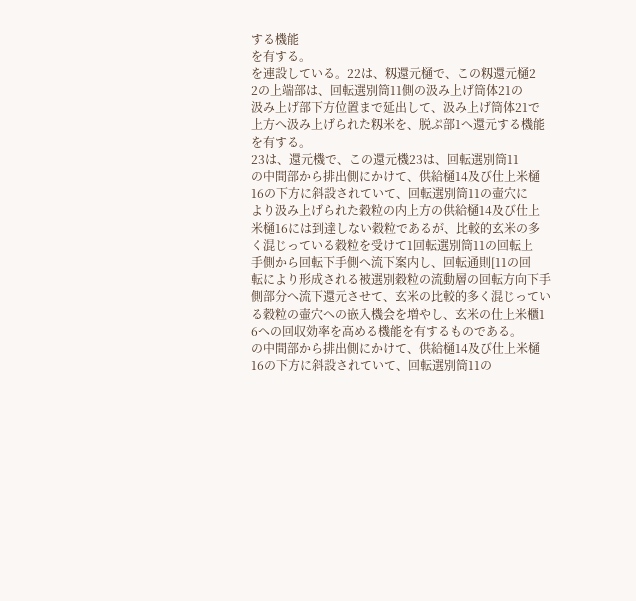する機能
を有する。
を連設している。22は、籾還元樋で、この籾還元樋2
2の上端部は、回転選別筒11側の汲み上げ筒体21の
汲み上げ部下方位置まで延出して、汲み上げ筒体21で
上方へ汲み上げられた籾米を、脱ぷ部1へ還元する機能
を有する。
23は、還元機で、この還元機23は、回転選別筒11
の中間部から排出側にかけて、供給樋14及び仕上米樋
16の下方に斜設されていて、回転選別筒11の壷穴に
より汲み上げられた穀粒の内上方の供給樋14及び仕上
米樋16には到達しない穀粒であるが、比較的玄米の多
く混じっている穀粒を受けて1回転選別筒11の回転上
手側から回転下手側へ流下案内し、回転通則[11の回
転により形成される被選別穀粒の流動層の回転方向下手
側部分へ流下還元させて、玄米の比較的多く混じってい
る穀粒の壷穴への嵌入機会を増やし、玄米の仕上米櫃1
6への回収効率を高める機能を有するものである。
の中間部から排出側にかけて、供給樋14及び仕上米樋
16の下方に斜設されていて、回転選別筒11の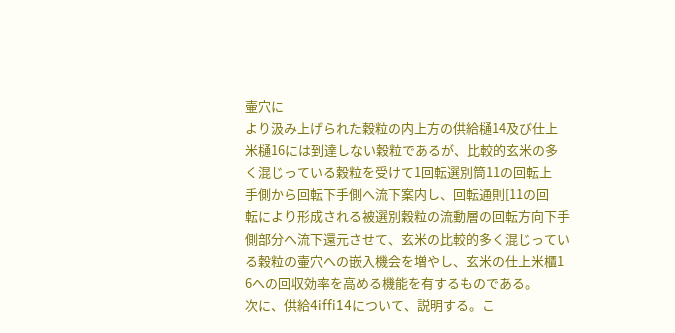壷穴に
より汲み上げられた穀粒の内上方の供給樋14及び仕上
米樋16には到達しない穀粒であるが、比較的玄米の多
く混じっている穀粒を受けて1回転選別筒11の回転上
手側から回転下手側へ流下案内し、回転通則[11の回
転により形成される被選別穀粒の流動層の回転方向下手
側部分へ流下還元させて、玄米の比較的多く混じってい
る穀粒の壷穴への嵌入機会を増やし、玄米の仕上米櫃1
6への回収効率を高める機能を有するものである。
次に、供給4iffi14について、説明する。こ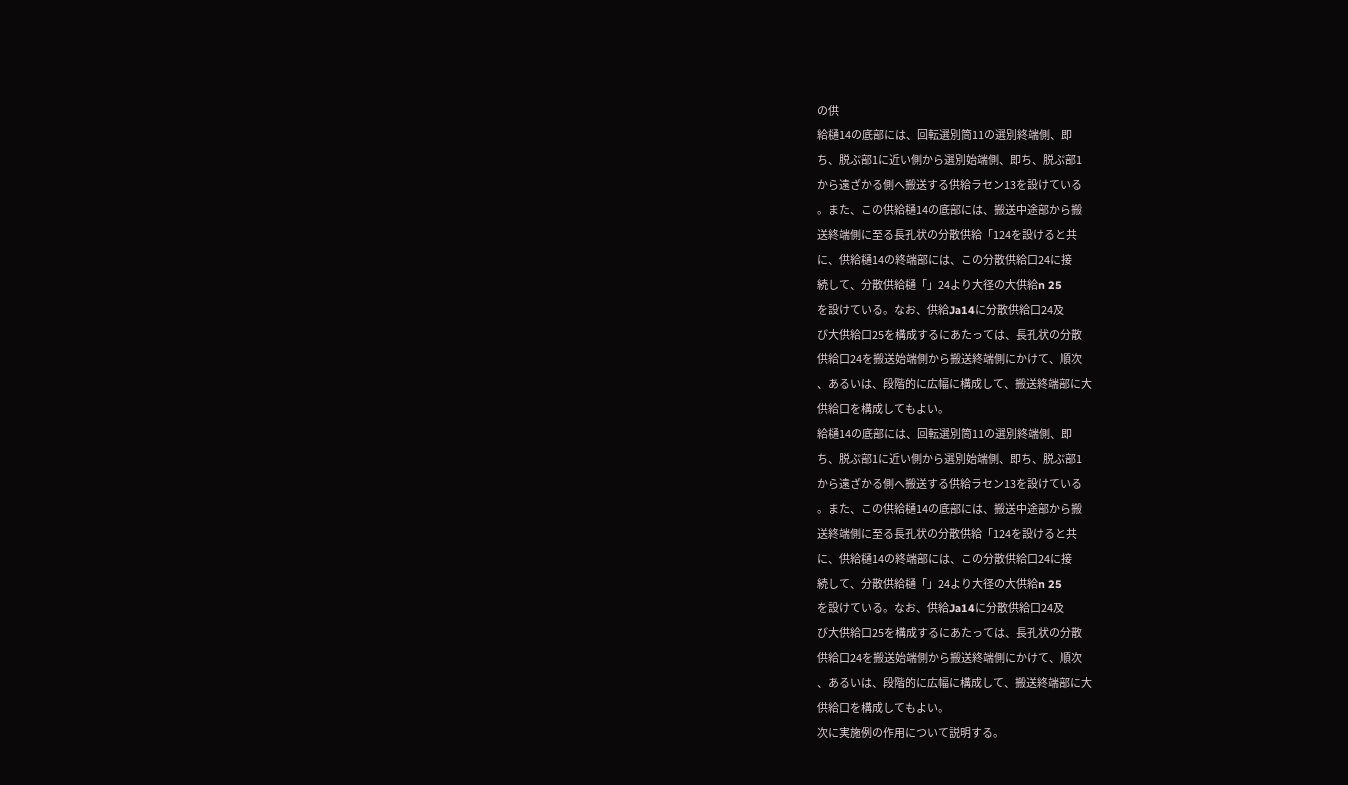の供
給樋14の底部には、回転選別筒11の選別終端側、即
ち、脱ぷ部1に近い側から選別始端側、即ち、脱ぷ部1
から遠ざかる側へ搬送する供給ラセン13を設けている
。また、この供給樋14の底部には、搬送中途部から搬
送終端側に至る長孔状の分散供給「124を設けると共
に、供給樋14の終端部には、この分散供給口24に接
続して、分散供給樋「」24より大径の大供給n 25
を設けている。なお、供給Ja14に分散供給口24及
び大供給口25を構成するにあたっては、長孔状の分散
供給口24を搬送始端側から搬送終端側にかけて、順次
、あるいは、段階的に広幅に構成して、搬送終端部に大
供給口を構成してもよい。
給樋14の底部には、回転選別筒11の選別終端側、即
ち、脱ぷ部1に近い側から選別始端側、即ち、脱ぷ部1
から遠ざかる側へ搬送する供給ラセン13を設けている
。また、この供給樋14の底部には、搬送中途部から搬
送終端側に至る長孔状の分散供給「124を設けると共
に、供給樋14の終端部には、この分散供給口24に接
続して、分散供給樋「」24より大径の大供給n 25
を設けている。なお、供給Ja14に分散供給口24及
び大供給口25を構成するにあたっては、長孔状の分散
供給口24を搬送始端側から搬送終端側にかけて、順次
、あるいは、段階的に広幅に構成して、搬送終端部に大
供給口を構成してもよい。
次に実施例の作用について説明する。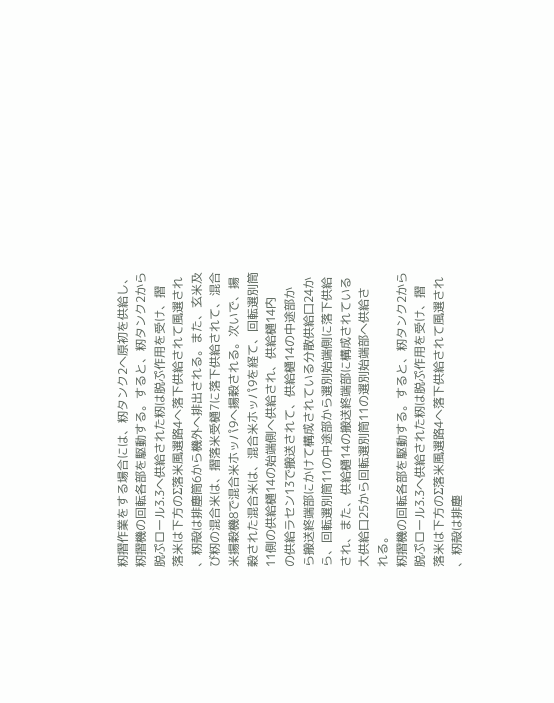籾摺作業をする場合には、籾タンク2へ原初を供給し、
籾摺機の回転各部を駆動する。すると、籾タンク2から
脱ぷロール3.3へ供給された籾は脱ぷ作用を受け、摺
落米は下方のΣ落米風選路4へ落下供給されて風選され
、籾殻は排塵筒6から機外へ排出される。また、玄米及
び籾の混合米は、摺落米受樋7に落下供給されて、混合
米揚穀機8で混合米ホッパ9へ揚穀される。次いで、揚
穀された混合米は、混合米ホッパ9を経て、回転選別筒
11側の供給樋14の始端側へ供給され、供給樋14内
の供給ラセン13で搬送されて、供給樋14の中途部か
ら搬送終端部にかけて構成されている分散供給口24か
ら、回転選別筒11の中途部から選別始端側に落下供給
され、また、供給樋14の搬送終端部に構成されている
大供給口25から回転選別筒11の選別始端部へ供給さ
れる。
籾摺機の回転各部を駆動する。すると、籾タンク2から
脱ぷロール3.3へ供給された籾は脱ぷ作用を受け、摺
落米は下方のΣ落米風選路4へ落下供給されて風選され
、籾殻は排塵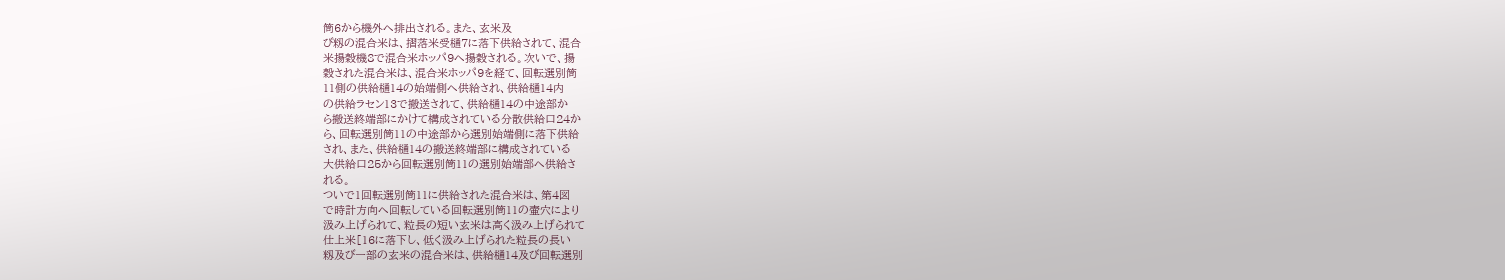筒6から機外へ排出される。また、玄米及
び籾の混合米は、摺落米受樋7に落下供給されて、混合
米揚穀機8で混合米ホッパ9へ揚穀される。次いで、揚
穀された混合米は、混合米ホッパ9を経て、回転選別筒
11側の供給樋14の始端側へ供給され、供給樋14内
の供給ラセン13で搬送されて、供給樋14の中途部か
ら搬送終端部にかけて構成されている分散供給口24か
ら、回転選別筒11の中途部から選別始端側に落下供給
され、また、供給樋14の搬送終端部に構成されている
大供給口25から回転選別筒11の選別始端部へ供給さ
れる。
ついで1回転選別筒11に供給された混合米は、第4図
で時計方向へ回転している回転選別筒11の壷穴により
汲み上げられて、粒長の短い玄米は高く汲み上げられて
仕上米[16に落下し、低く汲み上げられた粒長の長い
籾及び一部の玄米の混合米は、供給樋14及び回転選別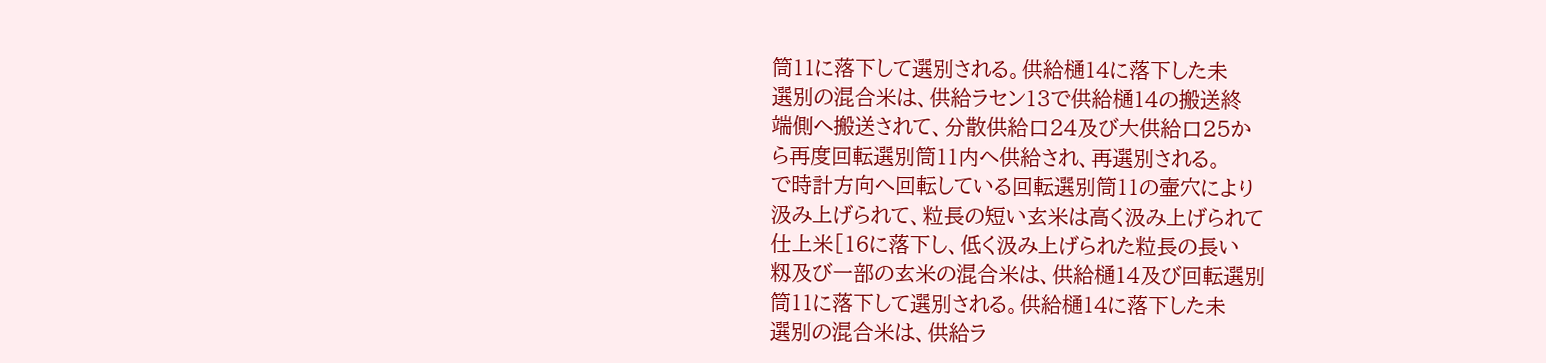筒11に落下して選別される。供給樋14に落下した未
選別の混合米は、供給ラセン13で供給樋14の搬送終
端側へ搬送されて、分散供給口24及び大供給口25か
ら再度回転選別筒11内へ供給され、再選別される。
で時計方向へ回転している回転選別筒11の壷穴により
汲み上げられて、粒長の短い玄米は高く汲み上げられて
仕上米[16に落下し、低く汲み上げられた粒長の長い
籾及び一部の玄米の混合米は、供給樋14及び回転選別
筒11に落下して選別される。供給樋14に落下した未
選別の混合米は、供給ラ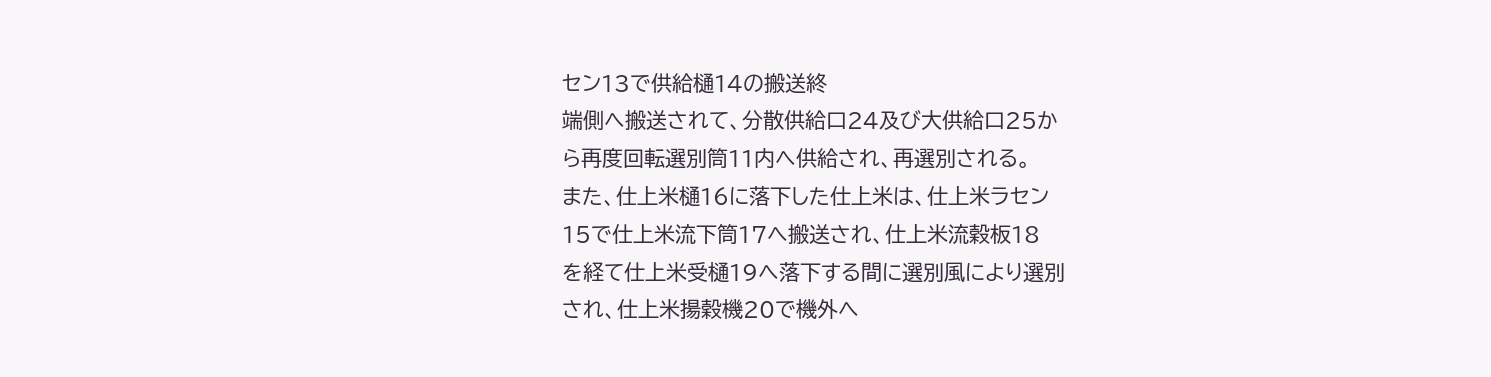セン13で供給樋14の搬送終
端側へ搬送されて、分散供給口24及び大供給口25か
ら再度回転選別筒11内へ供給され、再選別される。
また、仕上米樋16に落下した仕上米は、仕上米ラセン
15で仕上米流下筒17へ搬送され、仕上米流穀板18
を経て仕上米受樋19へ落下する間に選別風により選別
され、仕上米揚穀機20で機外へ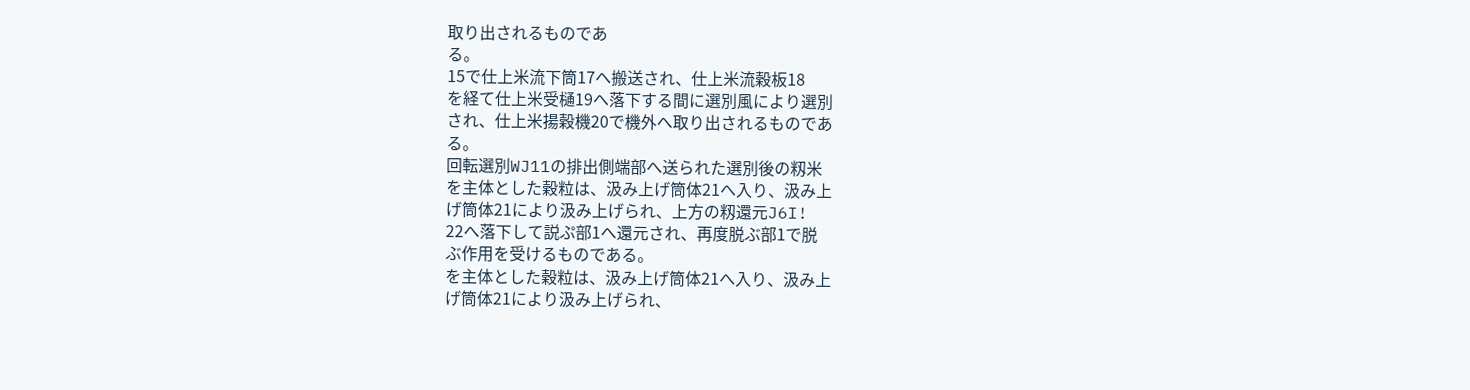取り出されるものであ
る。
15で仕上米流下筒17へ搬送され、仕上米流穀板18
を経て仕上米受樋19へ落下する間に選別風により選別
され、仕上米揚穀機20で機外へ取り出されるものであ
る。
回転選別WJ11の排出側端部へ送られた選別後の籾米
を主体とした穀粒は、汲み上げ筒体21へ入り、汲み上
げ筒体21により汲み上げられ、上方の籾還元J6I!
22へ落下して説ぷ部1へ還元され、再度脱ぶ部1で脱
ぶ作用を受けるものである。
を主体とした穀粒は、汲み上げ筒体21へ入り、汲み上
げ筒体21により汲み上げられ、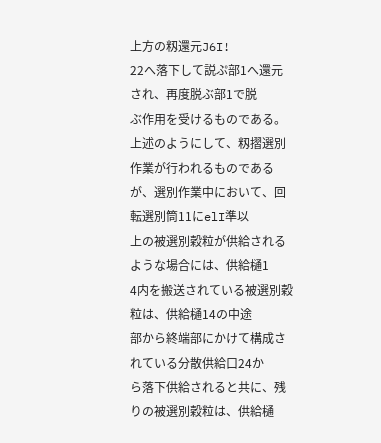上方の籾還元J6I!
22へ落下して説ぷ部1へ還元され、再度脱ぶ部1で脱
ぶ作用を受けるものである。
上述のようにして、籾摺選別作業が行われるものである
が、選別作業中において、回転選別筒11にelI準以
上の被選別穀粒が供給されるような場合には、供給樋1
4内を搬送されている被選別穀粒は、供給樋14の中途
部から終端部にかけて構成されている分散供給口24か
ら落下供給されると共に、残りの被選別穀粒は、供給樋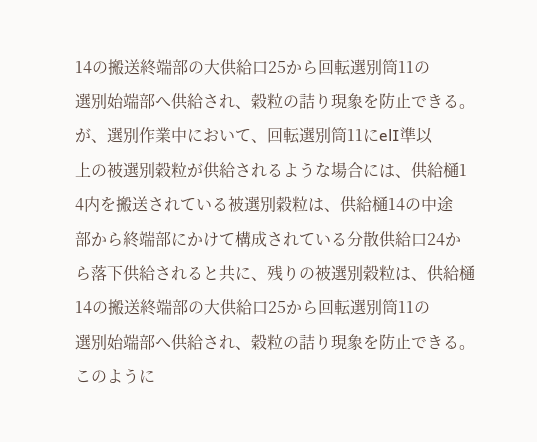14の搬送終端部の大供給口25から回転選別筒11の
選別始端部へ供給され、穀粒の詰り現象を防止できる。
が、選別作業中において、回転選別筒11にelI準以
上の被選別穀粒が供給されるような場合には、供給樋1
4内を搬送されている被選別穀粒は、供給樋14の中途
部から終端部にかけて構成されている分散供給口24か
ら落下供給されると共に、残りの被選別穀粒は、供給樋
14の搬送終端部の大供給口25から回転選別筒11の
選別始端部へ供給され、穀粒の詰り現象を防止できる。
このように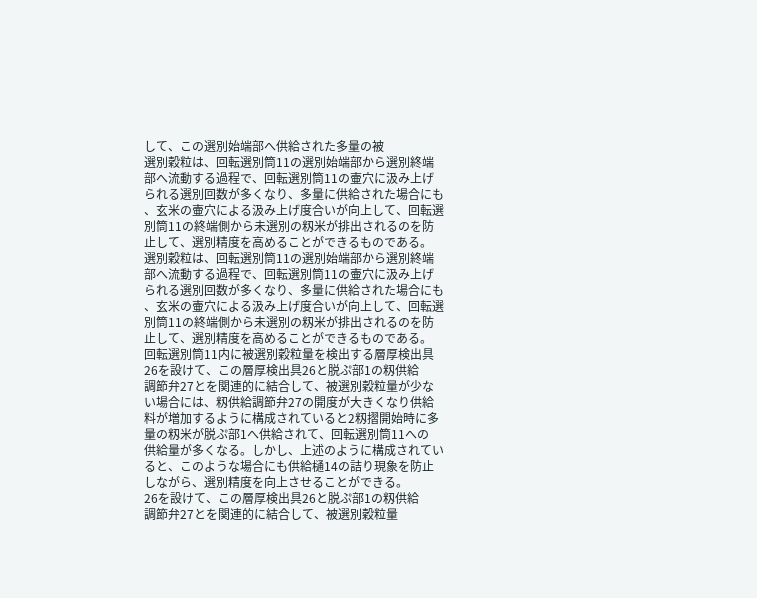して、この選別始端部へ供給された多量の被
選別穀粒は、回転選別筒11の選別始端部から選別終端
部へ流動する過程で、回転選別筒11の壷穴に汲み上げ
られる選別回数が多くなり、多量に供給された場合にも
、玄米の壷穴による汲み上げ度合いが向上して、回転選
別筒11の終端側から未選別の籾米が排出されるのを防
止して、選別精度を高めることができるものである。
選別穀粒は、回転選別筒11の選別始端部から選別終端
部へ流動する過程で、回転選別筒11の壷穴に汲み上げ
られる選別回数が多くなり、多量に供給された場合にも
、玄米の壷穴による汲み上げ度合いが向上して、回転選
別筒11の終端側から未選別の籾米が排出されるのを防
止して、選別精度を高めることができるものである。
回転選別筒11内に被選別穀粒量を検出する層厚検出具
26を設けて、この層厚検出具26と脱ぷ部1の籾供給
調節弁27とを関連的に結合して、被選別穀粒量が少な
い場合には、籾供給調節弁27の開度が大きくなり供給
料が増加するように構成されていると2籾摺開始時に多
量の籾米が脱ぷ部1へ供給されて、回転選別筒11への
供給量が多くなる。しかし、上述のように構成されてい
ると、このような場合にも供給樋14の詰り現象を防止
しながら、選別精度を向上させることができる。
26を設けて、この層厚検出具26と脱ぷ部1の籾供給
調節弁27とを関連的に結合して、被選別穀粒量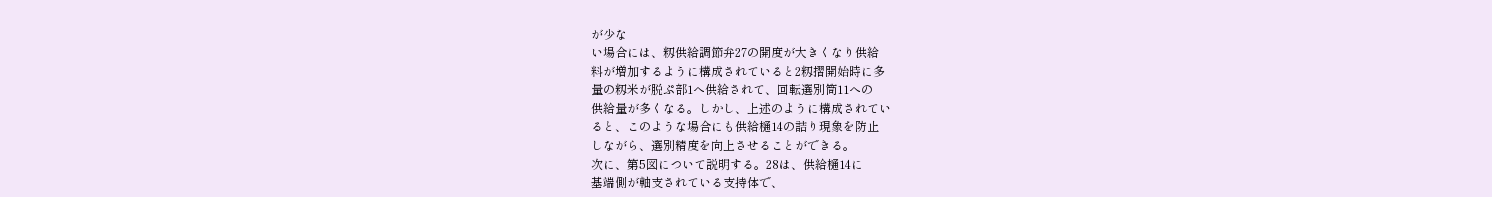が少な
い場合には、籾供給調節弁27の開度が大きくなり供給
料が増加するように構成されていると2籾摺開始時に多
量の籾米が脱ぷ部1へ供給されて、回転選別筒11への
供給量が多くなる。しかし、上述のように構成されてい
ると、このような場合にも供給樋14の詰り現象を防止
しながら、選別精度を向上させることができる。
次に、第5図について説明する。28は、供給樋14に
基端側が軸支されている支持体で、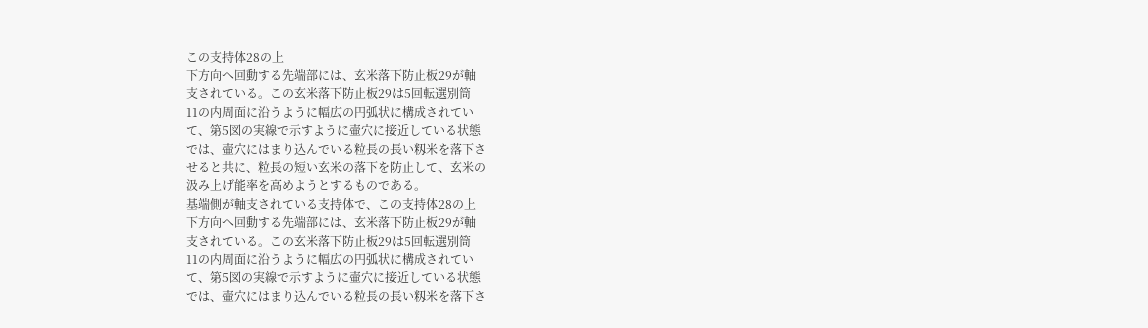この支持体28の上
下方向へ回動する先端部には、玄米落下防止板29が軸
支されている。この玄米落下防止板29は5回転選別筒
11の内周面に沿うように幅広の円弧状に構成されてい
て、第5図の実線で示すように壷穴に接近している状態
では、壷穴にはまり込んでいる粒長の長い籾米を落下さ
せると共に、粒長の短い玄米の落下を防止して、玄米の
汲み上げ能率を高めようとするものである。
基端側が軸支されている支持体で、この支持体28の上
下方向へ回動する先端部には、玄米落下防止板29が軸
支されている。この玄米落下防止板29は5回転選別筒
11の内周面に沿うように幅広の円弧状に構成されてい
て、第5図の実線で示すように壷穴に接近している状態
では、壷穴にはまり込んでいる粒長の長い籾米を落下さ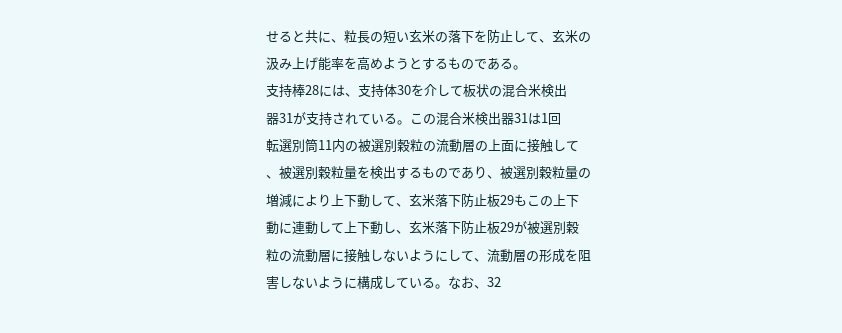せると共に、粒長の短い玄米の落下を防止して、玄米の
汲み上げ能率を高めようとするものである。
支持棒28には、支持体30を介して板状の混合米検出
器31が支持されている。この混合米検出器31は1回
転選別筒11内の被選別穀粒の流動層の上面に接触して
、被選別穀粒量を検出するものであり、被選別穀粒量の
増減により上下動して、玄米落下防止板29もこの上下
動に連動して上下動し、玄米落下防止板29が被選別穀
粒の流動層に接触しないようにして、流動層の形成を阻
害しないように構成している。なお、32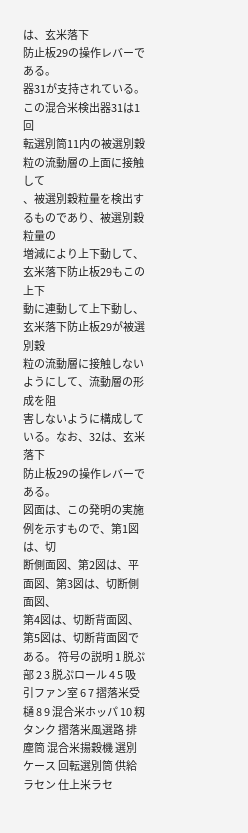は、玄米落下
防止板29の操作レバーである。
器31が支持されている。この混合米検出器31は1回
転選別筒11内の被選別穀粒の流動層の上面に接触して
、被選別穀粒量を検出するものであり、被選別穀粒量の
増減により上下動して、玄米落下防止板29もこの上下
動に連動して上下動し、玄米落下防止板29が被選別穀
粒の流動層に接触しないようにして、流動層の形成を阻
害しないように構成している。なお、32は、玄米落下
防止板29の操作レバーである。
図面は、この発明の実施例を示すもので、第1図は、切
断側面図、第2図は、平面図、第3図は、切断側面図、
第4図は、切断背面図、第5図は、切断背面図である。 符号の説明 1 脱ぷ部 2 3 脱ぷロール 4 5 吸引ファン室 6 7 摺落米受樋 8 9 混合米ホッパ 10 籾タンク 摺落米風選路 排塵筒 混合米揚穀機 選別ケース 回転選別筒 供給ラセン 仕上米ラセ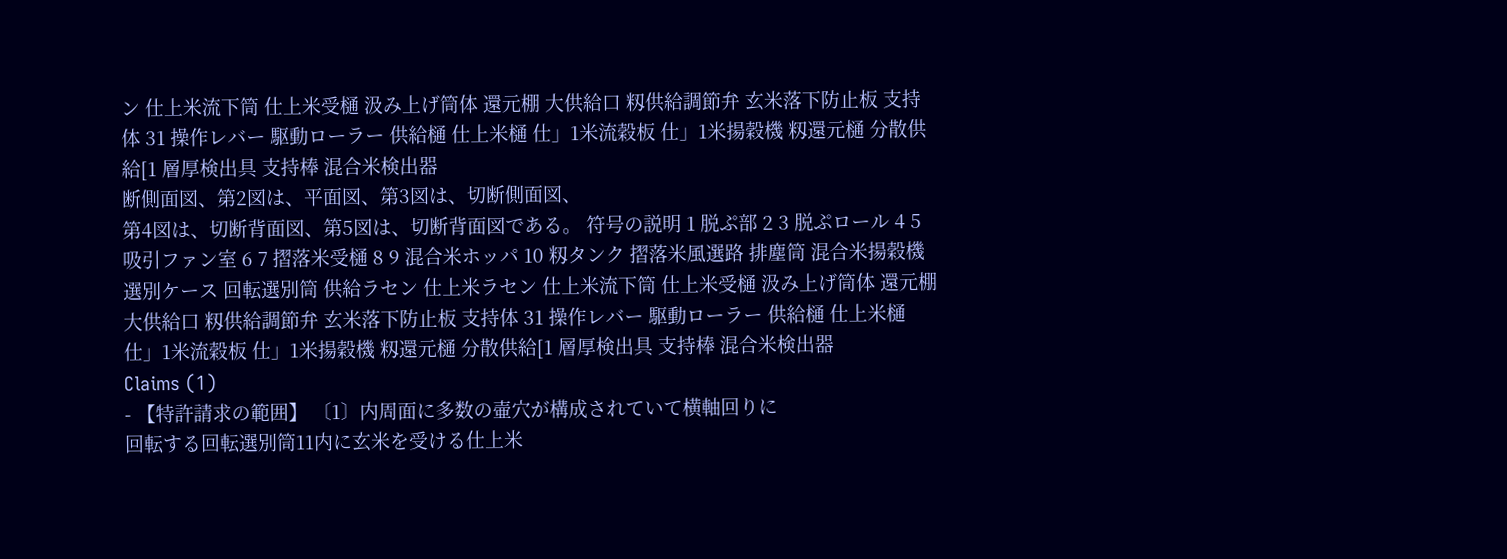ン 仕上米流下筒 仕上米受樋 汲み上げ筒体 還元棚 大供給口 籾供給調節弁 玄米落下防止板 支持体 31 操作レバー 駆動ローラー 供給樋 仕上米樋 仕」1米流穀板 仕」1米揚穀機 籾還元樋 分散供給[1 層厚検出具 支持棒 混合米検出器
断側面図、第2図は、平面図、第3図は、切断側面図、
第4図は、切断背面図、第5図は、切断背面図である。 符号の説明 1 脱ぷ部 2 3 脱ぷロール 4 5 吸引ファン室 6 7 摺落米受樋 8 9 混合米ホッパ 10 籾タンク 摺落米風選路 排塵筒 混合米揚穀機 選別ケース 回転選別筒 供給ラセン 仕上米ラセン 仕上米流下筒 仕上米受樋 汲み上げ筒体 還元棚 大供給口 籾供給調節弁 玄米落下防止板 支持体 31 操作レバー 駆動ローラー 供給樋 仕上米樋 仕」1米流穀板 仕」1米揚穀機 籾還元樋 分散供給[1 層厚検出具 支持棒 混合米検出器
Claims (1)
- 【特許請求の範囲】 〔1〕内周面に多数の壷穴が構成されていて横軸回りに
回転する回転選別筒11内に玄米を受ける仕上米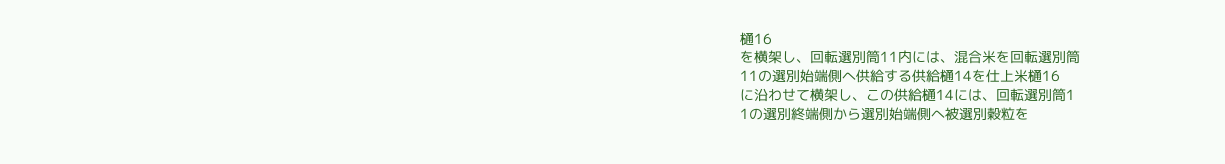樋16
を横架し、回転選別筒11内には、混合米を回転選別筒
11の選別始端側へ供給する供給樋14を仕上米樋16
に沿わせて横架し、この供給樋14には、回転選別筒1
1の選別終端側から選別始端側へ被選別穀粒を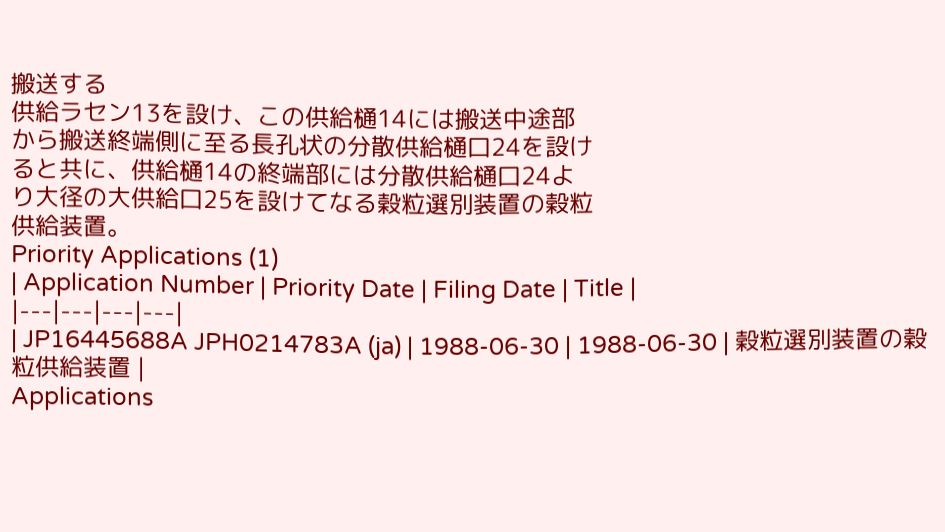搬送する
供給ラセン13を設け、この供給樋14には搬送中途部
から搬送終端側に至る長孔状の分散供給樋口24を設け
ると共に、供給樋14の終端部には分散供給樋口24よ
り大径の大供給口25を設けてなる穀粒選別装置の穀粒
供給装置。
Priority Applications (1)
| Application Number | Priority Date | Filing Date | Title |
|---|---|---|---|
| JP16445688A JPH0214783A (ja) | 1988-06-30 | 1988-06-30 | 穀粒選別装置の穀粒供給装置 |
Applications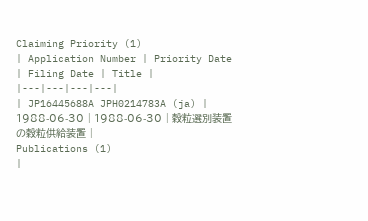Claiming Priority (1)
| Application Number | Priority Date | Filing Date | Title |
|---|---|---|---|
| JP16445688A JPH0214783A (ja) | 1988-06-30 | 1988-06-30 | 穀粒選別装置の穀粒供給装置 |
Publications (1)
|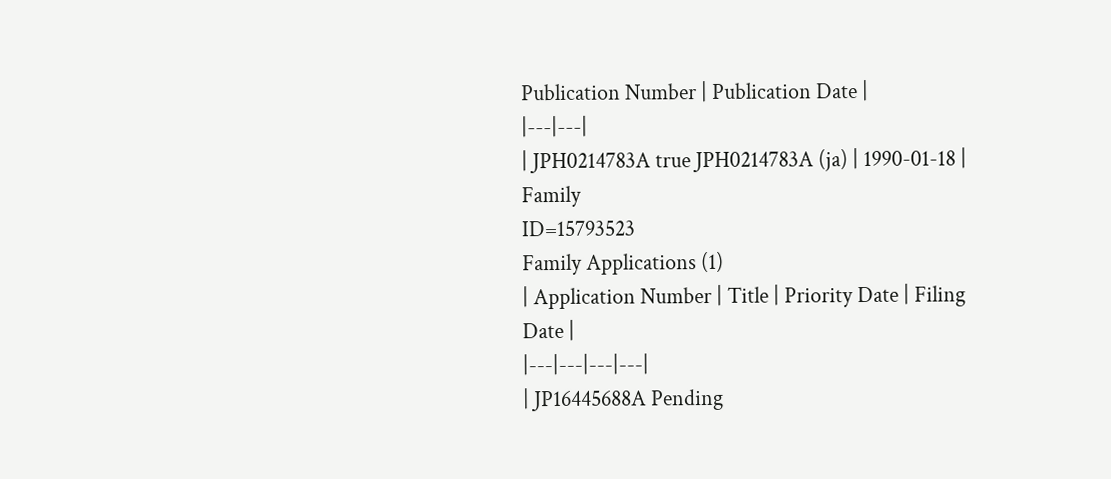Publication Number | Publication Date |
|---|---|
| JPH0214783A true JPH0214783A (ja) | 1990-01-18 |
Family
ID=15793523
Family Applications (1)
| Application Number | Title | Priority Date | Filing Date |
|---|---|---|---|
| JP16445688A Pending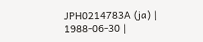JPH0214783A (ja) | 1988-06-30 |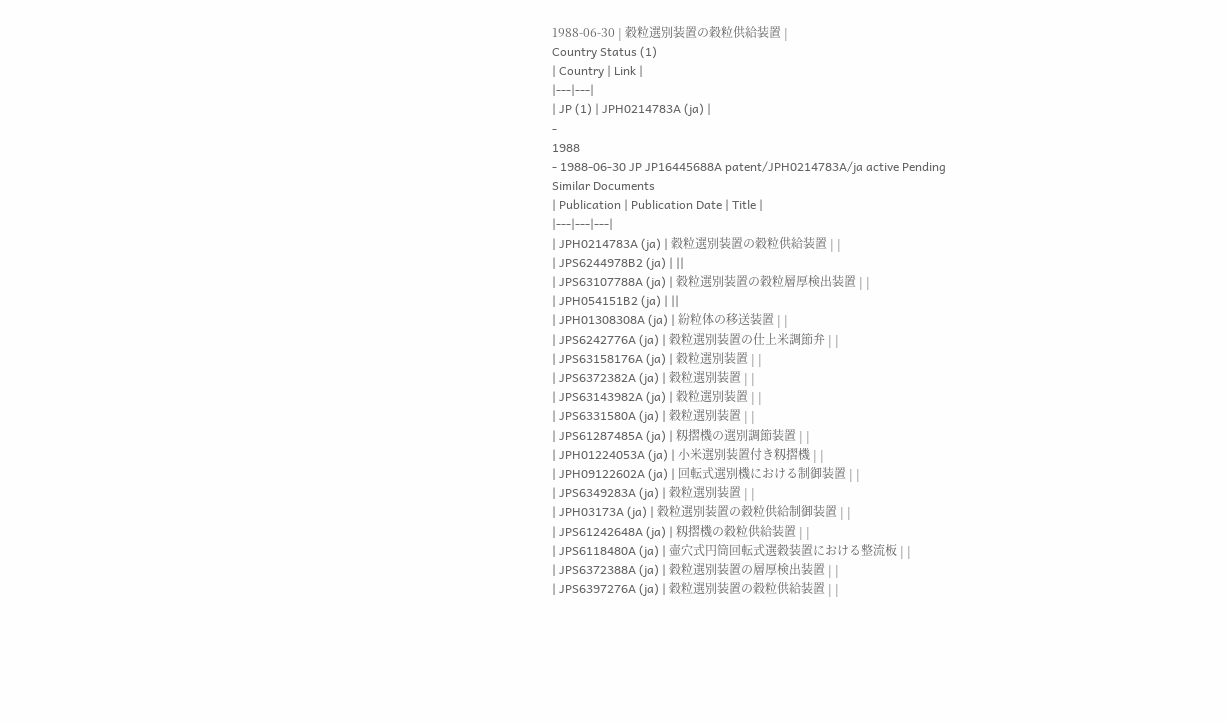1988-06-30 | 穀粒選別装置の穀粒供給装置 |
Country Status (1)
| Country | Link |
|---|---|
| JP (1) | JPH0214783A (ja) |
-
1988
- 1988-06-30 JP JP16445688A patent/JPH0214783A/ja active Pending
Similar Documents
| Publication | Publication Date | Title |
|---|---|---|
| JPH0214783A (ja) | 穀粒選別装置の穀粒供給装置 | |
| JPS6244978B2 (ja) | ||
| JPS63107788A (ja) | 穀粒選別装置の穀粒層厚検出装置 | |
| JPH054151B2 (ja) | ||
| JPH01308308A (ja) | 紛粒体の移送装置 | |
| JPS6242776A (ja) | 穀粒選別装置の仕上米調節弁 | |
| JPS63158176A (ja) | 穀粒選別装置 | |
| JPS6372382A (ja) | 穀粒選別装置 | |
| JPS63143982A (ja) | 穀粒選別装置 | |
| JPS6331580A (ja) | 穀粒選別装置 | |
| JPS61287485A (ja) | 籾摺機の選別調節装置 | |
| JPH01224053A (ja) | 小米選別装置付き籾摺機 | |
| JPH09122602A (ja) | 回転式選別機における制御装置 | |
| JPS6349283A (ja) | 穀粒選別装置 | |
| JPH03173A (ja) | 穀粒選別装置の穀粒供給制御装置 | |
| JPS61242648A (ja) | 籾摺機の穀粒供給装置 | |
| JPS6118480A (ja) | 壷穴式円筒回転式選穀装置における整流板 | |
| JPS6372388A (ja) | 穀粒選別装置の層厚検出装置 | |
| JPS6397276A (ja) | 穀粒選別装置の穀粒供給装置 | |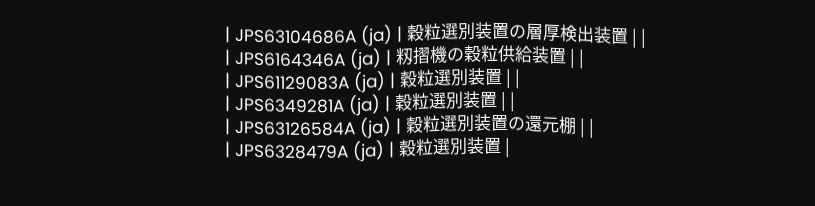| JPS63104686A (ja) | 穀粒選別装置の層厚検出装置 | |
| JPS6164346A (ja) | 籾摺機の穀粒供給装置 | |
| JPS61129083A (ja) | 穀粒選別装置 | |
| JPS6349281A (ja) | 穀粒選別装置 | |
| JPS63126584A (ja) | 穀粒選別装置の還元棚 | |
| JPS6328479A (ja) | 穀粒選別装置 |